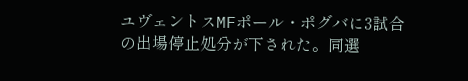ユヴェントスMFポール・ポグバに3試合の出場停止処分が下された。同選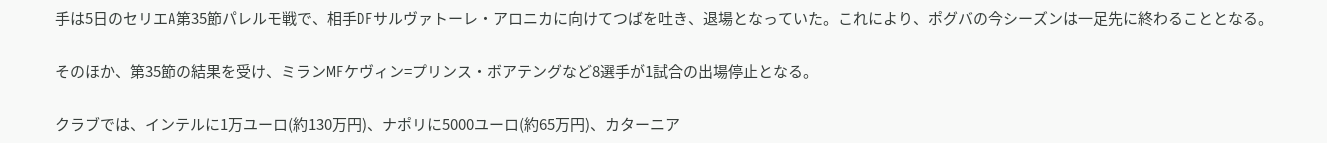手は5日のセリエA第35節パレルモ戦で、相手DFサルヴァトーレ・アロニカに向けてつばを吐き、退場となっていた。これにより、ポグバの今シーズンは一足先に終わることとなる。

そのほか、第35節の結果を受け、ミランMFケヴィン=プリンス・ボアテングなど8選手が1試合の出場停止となる。

クラブでは、インテルに1万ユーロ(約130万円)、ナポリに5000ユーロ(約65万円)、カターニア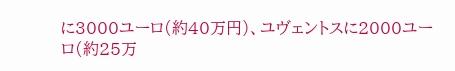に3000ユーロ(約40万円)、ユヴェントスに2000ユーロ(約25万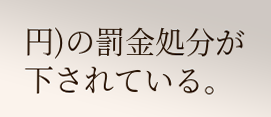円)の罰金処分が下されている。